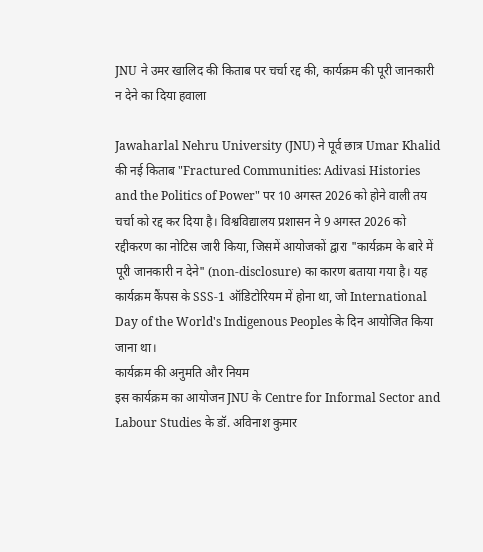JNU ने उमर खालिद की किताब पर चर्चा रद्द की, कार्यक्रम की पूरी जानकारी न देने का दिया हवाला

Jawaharlal Nehru University (JNU) ने पूर्व छात्र Umar Khalid की नई किताब "Fractured Communities: Adivasi Histories and the Politics of Power" पर 10 अगस्त 2026 को होने वाली तय चर्चा को रद्द कर दिया है। विश्वविद्यालय प्रशासन ने 9 अगस्त 2026 को रद्दीकरण का नोटिस जारी किया, जिसमें आयोजकों द्वारा "कार्यक्रम के बारे में पूरी जानकारी न देने" (non-disclosure) का कारण बताया गया है। यह कार्यक्रम कैंपस के SSS-1 ऑडिटोरियम में होना था, जो International Day of the World's Indigenous Peoples के दिन आयोजित किया जाना था।
कार्यक्रम की अनुमति और नियम
इस कार्यक्रम का आयोजन JNU के Centre for Informal Sector and Labour Studies के डॉ. अविनाश कुमार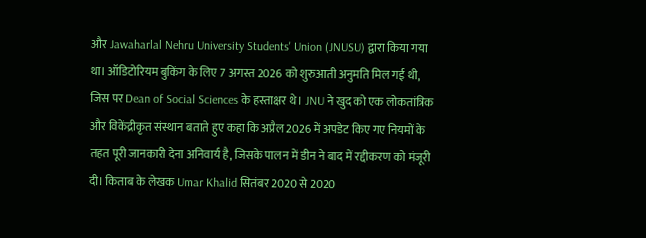और Jawaharlal Nehru University Students' Union (JNUSU) द्वारा किया गया था। ऑडिटोरियम बुकिंग के लिए 7 अगस्त 2026 को शुरुआती अनुमति मिल गई थी, जिस पर Dean of Social Sciences के हस्ताक्षर थे। JNU ने खुद को एक लोकतांत्रिक और विकेंद्रीकृत संस्थान बताते हुए कहा कि अप्रैल 2026 में अपडेट किए गए नियमों के तहत पूरी जानकारी देना अनिवार्य है, जिसके पालन में डीन ने बाद में रद्दीकरण को मंजूरी दी। किताब के लेखक Umar Khalid सितंबर 2020 से 2020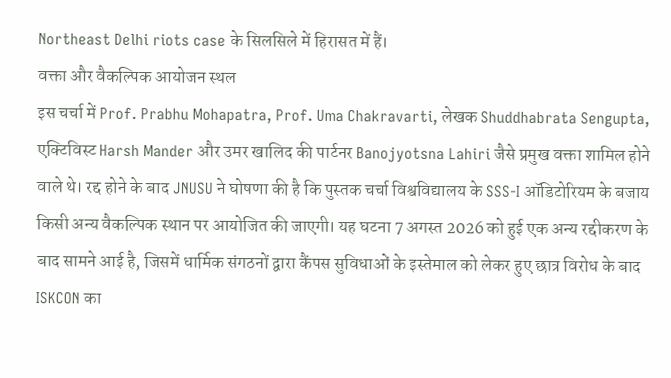Northeast Delhi riots case के सिलसिले में हिरासत में हैं।
वक्ता और वैकल्पिक आयोजन स्थल
इस चर्चा में Prof. Prabhu Mohapatra, Prof. Uma Chakravarti, लेखक Shuddhabrata Sengupta, एक्टिविस्ट Harsh Mander और उमर खालिद की पार्टनर Banojyotsna Lahiri जैसे प्रमुख वक्ता शामिल होने वाले थे। रद्द होने के बाद JNUSU ने घोषणा की है कि पुस्तक चर्चा विश्वविद्यालय के SSS-I ऑडिटोरियम के बजाय किसी अन्य वैकल्पिक स्थान पर आयोजित की जाएगी। यह घटना 7 अगस्त 2026 को हुई एक अन्य रद्दीकरण के बाद सामने आई है, जिसमें धार्मिक संगठनों द्वारा कैंपस सुविधाओं के इस्तेमाल को लेकर हुए छात्र विरोध के बाद ISKCON का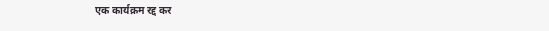एक कार्यक्रम रद्द कर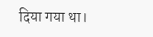दिया गया था।